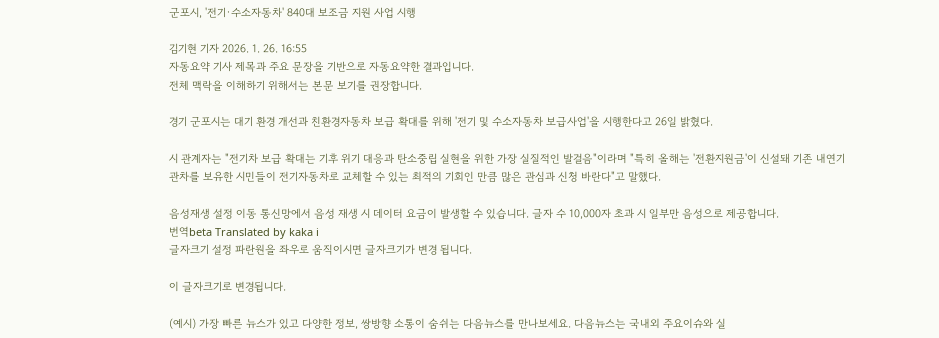군포시, '전기·수소자동차' 840대 보조금 지원 사업 시행

김기현 기자 2026. 1. 26. 16:55
자동요약 기사 제목과 주요 문장을 기반으로 자동요약한 결과입니다.
전체 맥락을 이해하기 위해서는 본문 보기를 권장합니다.

경기 군포시는 대기 환경 개선과 친환경자동차 보급 확대를 위해 '전기 및 수소자동차 보급사업'을 시행한다고 26일 밝혔다.

시 관계자는 "전기차 보급 확대는 기후 위기 대응과 탄소중립 실현을 위한 가장 실질적인 발걸음"이라며 "특히 올해는 '전환지원금'이 신설돼 기존 내연기관차를 보유한 시민들이 전기자동차로 교체할 수 있는 최적의 기회인 만큼 많은 관심과 신청 바란다"고 말했다.

음성재생 설정 이동 통신망에서 음성 재생 시 데이터 요금이 발생할 수 있습니다. 글자 수 10,000자 초과 시 일부만 음성으로 제공합니다.
번역beta Translated by kaka i
글자크기 설정 파란원을 좌우로 움직이시면 글자크기가 변경 됩니다.

이 글자크기로 변경됩니다.

(예시) 가장 빠른 뉴스가 있고 다양한 정보, 쌍방향 소통이 숨쉬는 다음뉴스를 만나보세요. 다음뉴스는 국내외 주요이슈와 실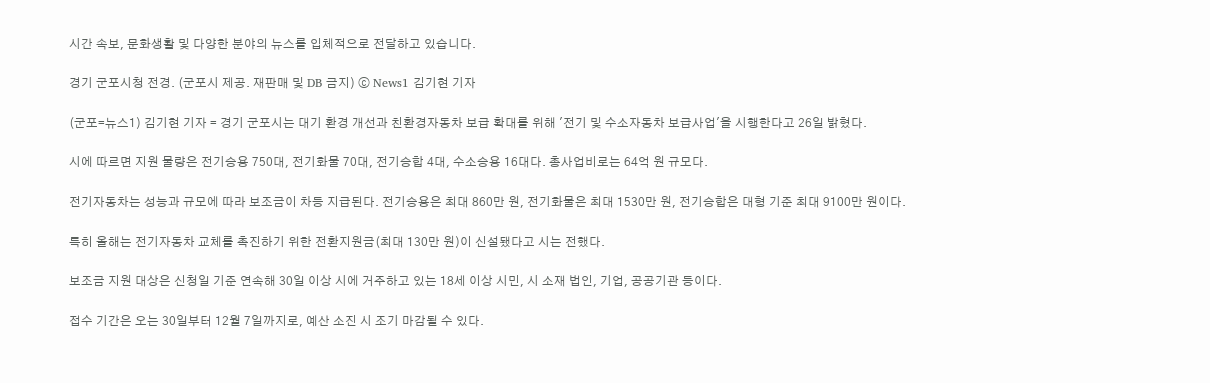시간 속보, 문화생활 및 다양한 분야의 뉴스를 입체적으로 전달하고 있습니다.

경기 군포시청 전경. (군포시 제공. 재판매 및 DB 금지) ⓒ News1 김기현 기자

(군포=뉴스1) 김기현 기자 = 경기 군포시는 대기 환경 개선과 친환경자동차 보급 확대를 위해 '전기 및 수소자동차 보급사업'을 시행한다고 26일 밝혔다.

시에 따르면 지원 물량은 전기승용 750대, 전기화물 70대, 전기승합 4대, 수소승용 16대다. 총사업비로는 64억 원 규모다.

전기자동차는 성능과 규모에 따라 보조금이 차등 지급된다. 전기승용은 최대 860만 원, 전기화물은 최대 1530만 원, 전기승합은 대형 기준 최대 9100만 원이다.

특히 올해는 전기자동차 교체를 촉진하기 위한 전환지원금(최대 130만 원)이 신설됐다고 시는 전했다.

보조금 지원 대상은 신청일 기준 연속해 30일 이상 시에 거주하고 있는 18세 이상 시민, 시 소재 법인, 기업, 공공기관 등이다.

접수 기간은 오는 30일부터 12월 7일까지로, 예산 소진 시 조기 마감될 수 있다.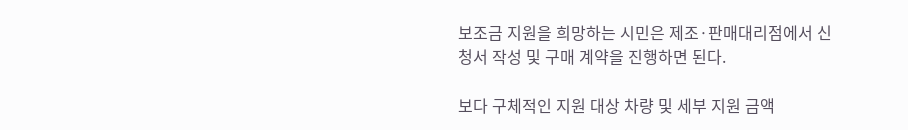보조금 지원을 희망하는 시민은 제조·판매대리점에서 신청서 작성 및 구매 계약을 진행하면 된다.

보다 구체적인 지원 대상 차량 및 세부 지원 금액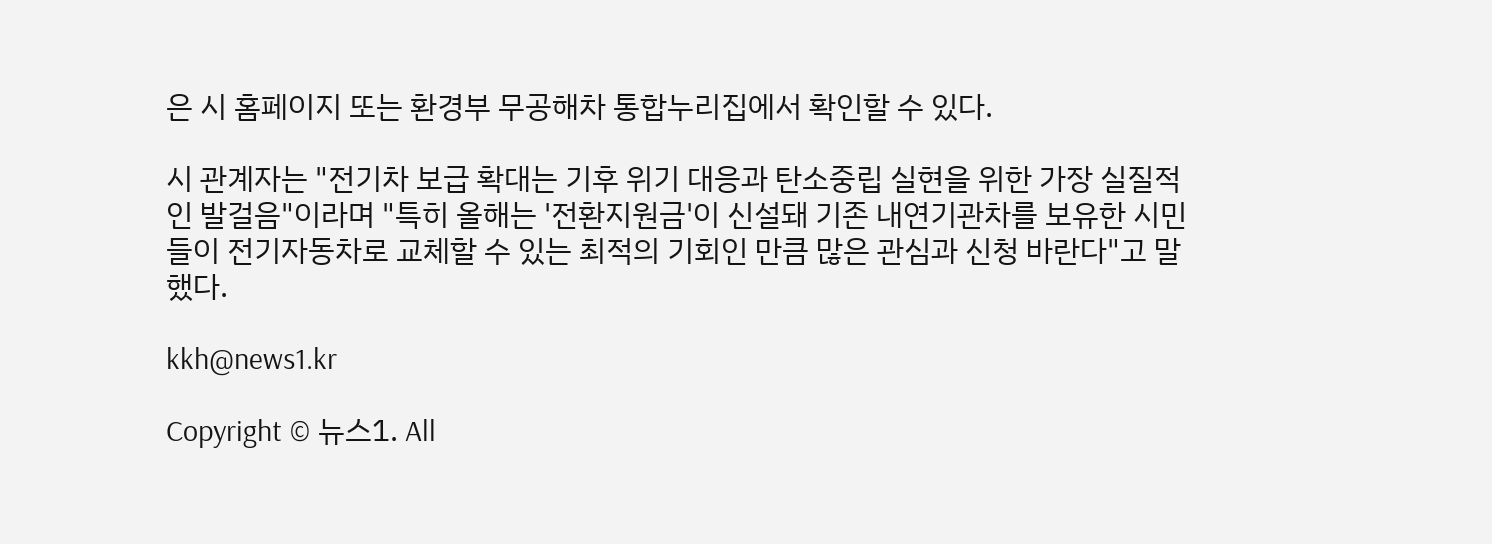은 시 홈페이지 또는 환경부 무공해차 통합누리집에서 확인할 수 있다.

시 관계자는 "전기차 보급 확대는 기후 위기 대응과 탄소중립 실현을 위한 가장 실질적인 발걸음"이라며 "특히 올해는 '전환지원금'이 신설돼 기존 내연기관차를 보유한 시민들이 전기자동차로 교체할 수 있는 최적의 기회인 만큼 많은 관심과 신청 바란다"고 말했다.

kkh@news1.kr

Copyright © 뉴스1. All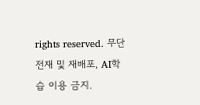rights reserved. 무단 전재 및 재배포, AI학습 이용 금지.